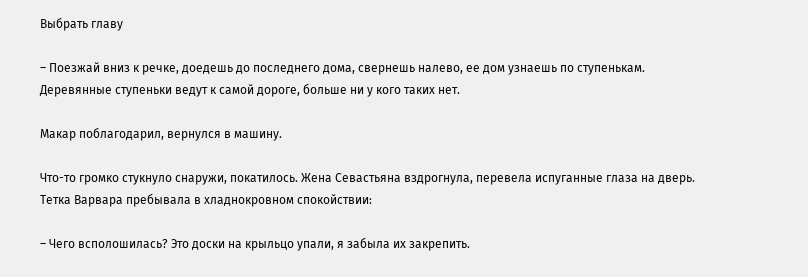Выбрать главу

– Поезжай вниз к речке, доедешь до последнего дома, свернешь налево, ее дом узнаешь по ступенькам. Деревянные ступеньки ведут к самой дороге, больше ни у кого таких нет.

Макар поблагодарил, вернулся в машину.

Что-то громко стукнуло снаружи, покатилось. Жена Севастьяна вздрогнула, перевела испуганные глаза на дверь. Тетка Варвара пребывала в хладнокровном спокойствии:

– Чего всполошилась? Это доски на крыльцо упали, я забыла их закрепить.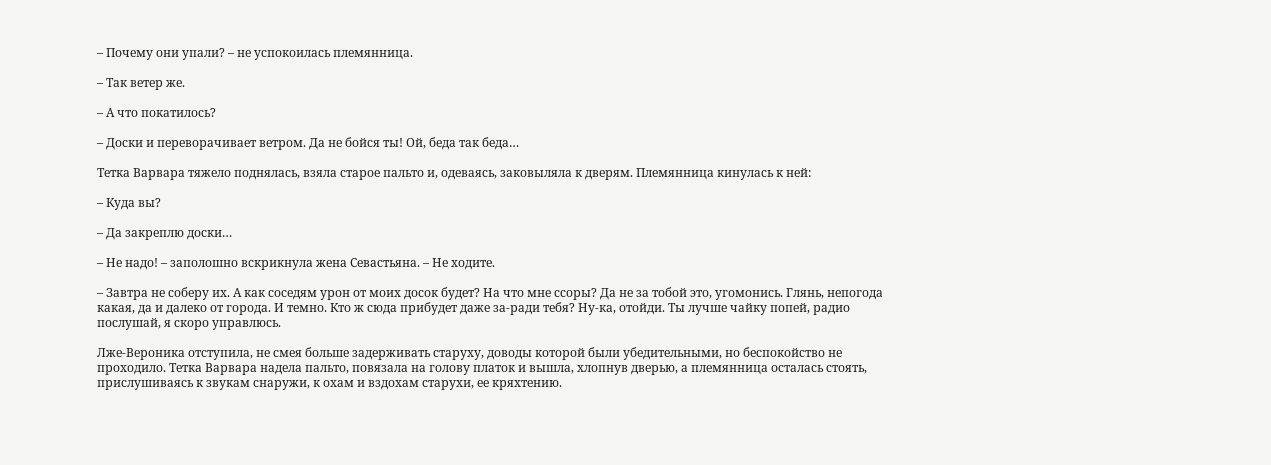– Почему они упали? – не успокоилась племянница.

– Так ветер же.

– А что покатилось?

– Доски и переворачивает ветром. Да не бойся ты! Ой, беда так беда…

Тетка Варвара тяжело поднялась, взяла старое пальто и, одеваясь, заковыляла к дверям. Племянница кинулась к ней:

– Куда вы?

– Да закреплю доски…

– Не надо! – заполошно вскрикнула жена Севастьяна. – Не ходите.

– Завтра не соберу их. А как соседям урон от моих досок будет? На что мне ссоры? Да не за тобой это, угомонись. Глянь, непогода какая, да и далеко от города. И темно. Кто ж сюда прибудет даже за-ради тебя? Ну-ка, отойди. Ты лучше чайку попей, радио послушай, я скоро управлюсь.

Лже-Вероника отступила, не смея больше задерживать старуху, доводы которой были убедительными, но беспокойство не проходило. Тетка Варвара надела пальто, повязала на голову платок и вышла, хлопнув дверью, а племянница осталась стоять, прислушиваясь к звукам снаружи, к охам и вздохам старухи, ее кряхтению.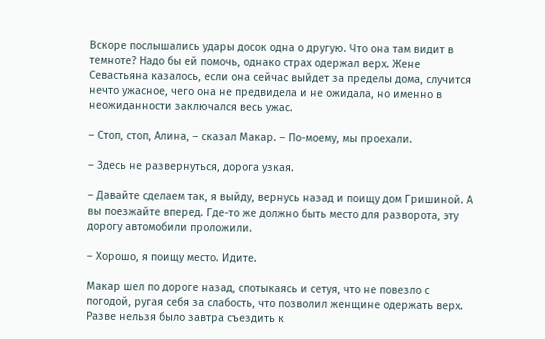Вскоре послышались удары досок одна о другую. Что она там видит в темноте? Надо бы ей помочь, однако страх одержал верх. Жене Севастьяна казалось, если она сейчас выйдет за пределы дома, случится нечто ужасное, чего она не предвидела и не ожидала, но именно в неожиданности заключался весь ужас.

– Стоп, стоп, Алина, – сказал Макар. – По-моему, мы проехали.

– Здесь не развернуться, дорога узкая.

– Давайте сделаем так, я выйду, вернусь назад и поищу дом Гришиной. А вы поезжайте вперед. Где-то же должно быть место для разворота, эту дорогу автомобили проложили.

– Хорошо, я поищу место. Идите.

Макар шел по дороге назад, спотыкаясь и сетуя, что не повезло с погодой, ругая себя за слабость, что позволил женщине одержать верх. Разве нельзя было завтра съездить к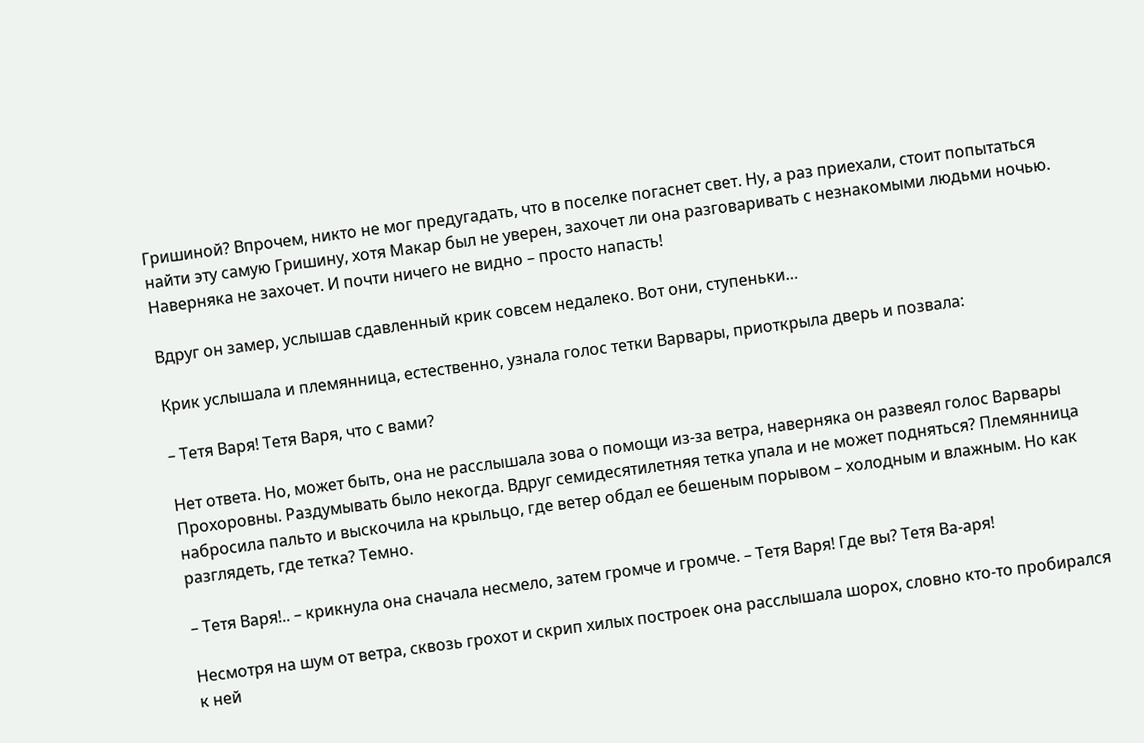Гришиной? Впрочем, никто не мог предугадать, что в поселке погаснет свет. Ну, а раз приехали, стоит попытаться найти эту самую Гришину, хотя Макар был не уверен, захочет ли она разговаривать с незнакомыми людьми ночью. Наверняка не захочет. И почти ничего не видно – просто напасть!

Вдруг он замер, услышав сдавленный крик совсем недалеко. Вот они, ступеньки…

Крик услышала и племянница, естественно, узнала голос тетки Варвары, приоткрыла дверь и позвала:

– Тетя Варя! Тетя Варя, что с вами?

Нет ответа. Но, может быть, она не расслышала зова о помощи из-за ветра, наверняка он развеял голос Варвары Прохоровны. Раздумывать было некогда. Вдруг семидесятилетняя тетка упала и не может подняться? Племянница набросила пальто и выскочила на крыльцо, где ветер обдал ее бешеным порывом – холодным и влажным. Но как разглядеть, где тетка? Темно.

– Тетя Варя!.. – крикнула она сначала несмело, затем громче и громче. – Тетя Варя! Где вы? Тетя Ва-аря!

Несмотря на шум от ветра, сквозь грохот и скрип хилых построек она расслышала шорох, словно кто-то пробирался к ней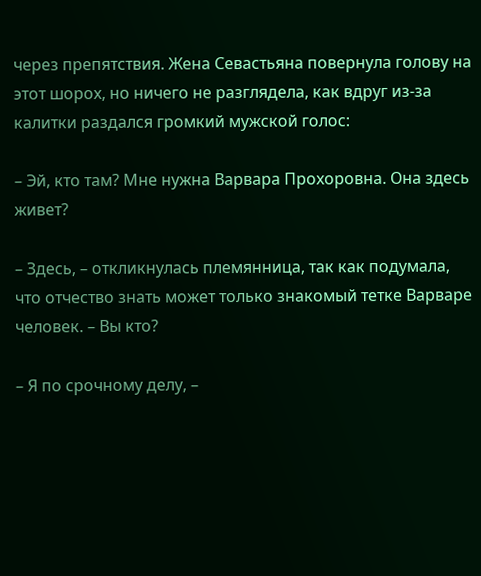через препятствия. Жена Севастьяна повернула голову на этот шорох, но ничего не разглядела, как вдруг из-за калитки раздался громкий мужской голос:

– Эй, кто там? Мне нужна Варвара Прохоровна. Она здесь живет?

– Здесь, – откликнулась племянница, так как подумала, что отчество знать может только знакомый тетке Варваре человек. – Вы кто?

– Я по срочному делу, –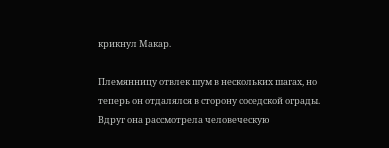крикнул Макар.

Племянницу отвлек шум в нескольких шагах, но теперь он отдалялся в сторону соседской ограды. Вдруг она рассмотрела человеческую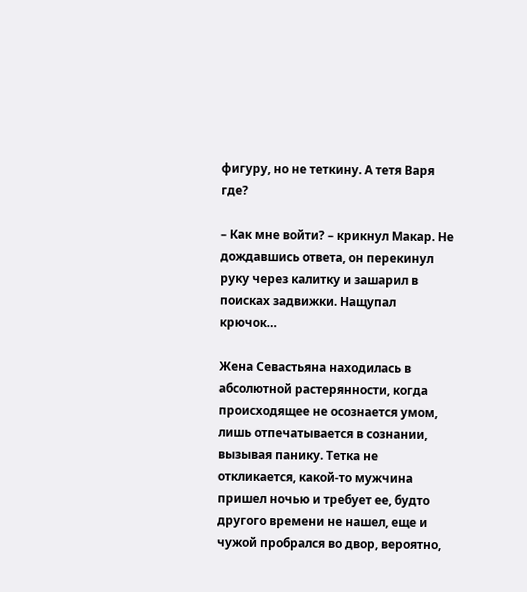фигуру, но не теткину. А тетя Варя где?

– Как мне войти? – крикнул Макар. Не дождавшись ответа, он перекинул руку через калитку и зашарил в поисках задвижки. Нащупал крючок…

Жена Севастьяна находилась в абсолютной растерянности, когда происходящее не осознается умом, лишь отпечатывается в сознании, вызывая панику. Тетка не откликается, какой-то мужчина пришел ночью и требует ее, будто другого времени не нашел, еще и чужой пробрался во двор, вероятно,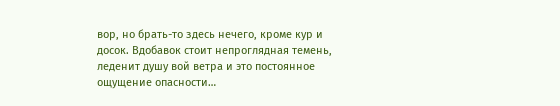вор, но брать-то здесь нечего, кроме кур и досок. Вдобавок стоит непроглядная темень, леденит душу вой ветра и это постоянное ощущение опасности…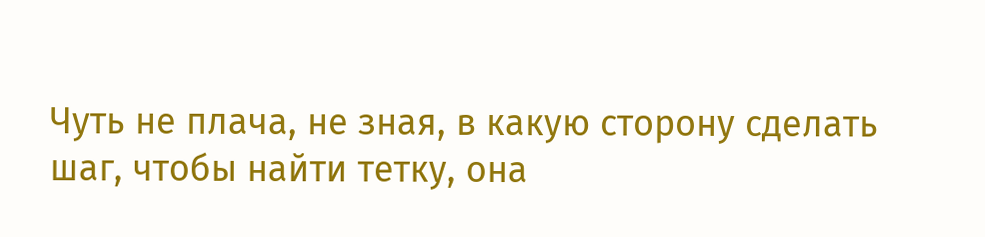Чуть не плача, не зная, в какую сторону сделать шаг, чтобы найти тетку, она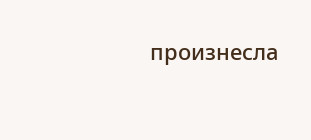произнесла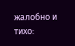жалобно и тихо: